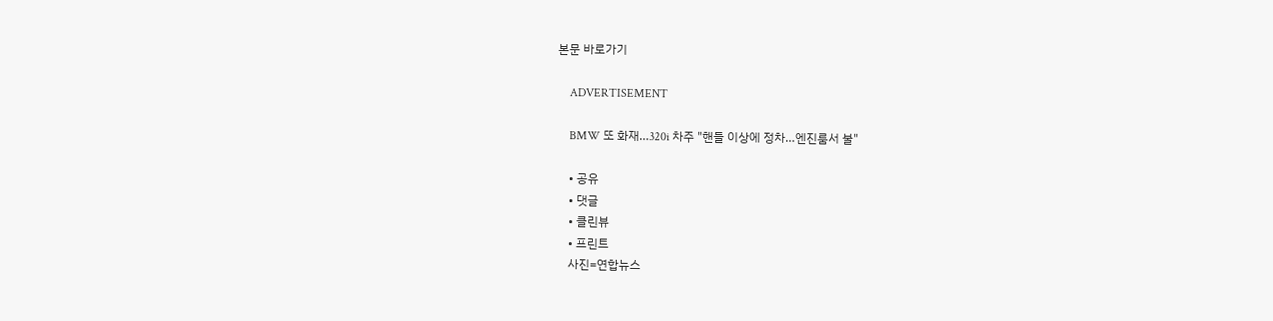본문 바로가기

    ADVERTISEMENT

    BMW 또 화재…320i 차주 "핸들 이상에 정차…엔진룸서 불"

    • 공유
    • 댓글
    • 클린뷰
    • 프린트
    사진=연합뉴스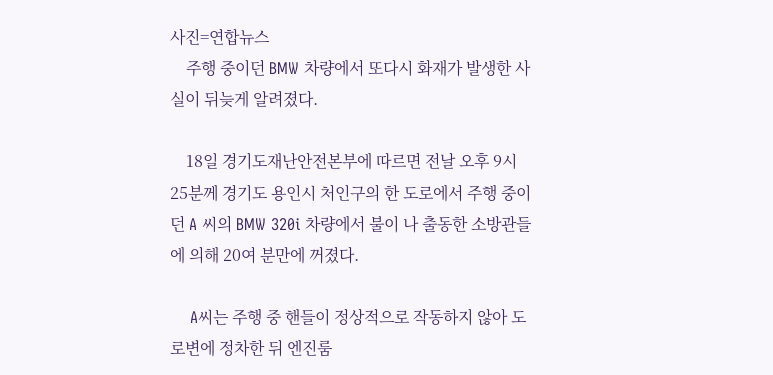사진=연합뉴스
    주행 중이던 BMW 차량에서 또다시 화재가 발생한 사실이 뒤늦게 알려졌다.

    18일 경기도재난안전본부에 따르면 전날 오후 9시 25분께 경기도 용인시 처인구의 한 도로에서 주행 중이던 A 씨의 BMW 320i 차량에서 불이 나 출동한 소방관들에 의해 20여 분만에 꺼졌다.

    A씨는 주행 중 핸들이 정상적으로 작동하지 않아 도로변에 정차한 뒤 엔진룸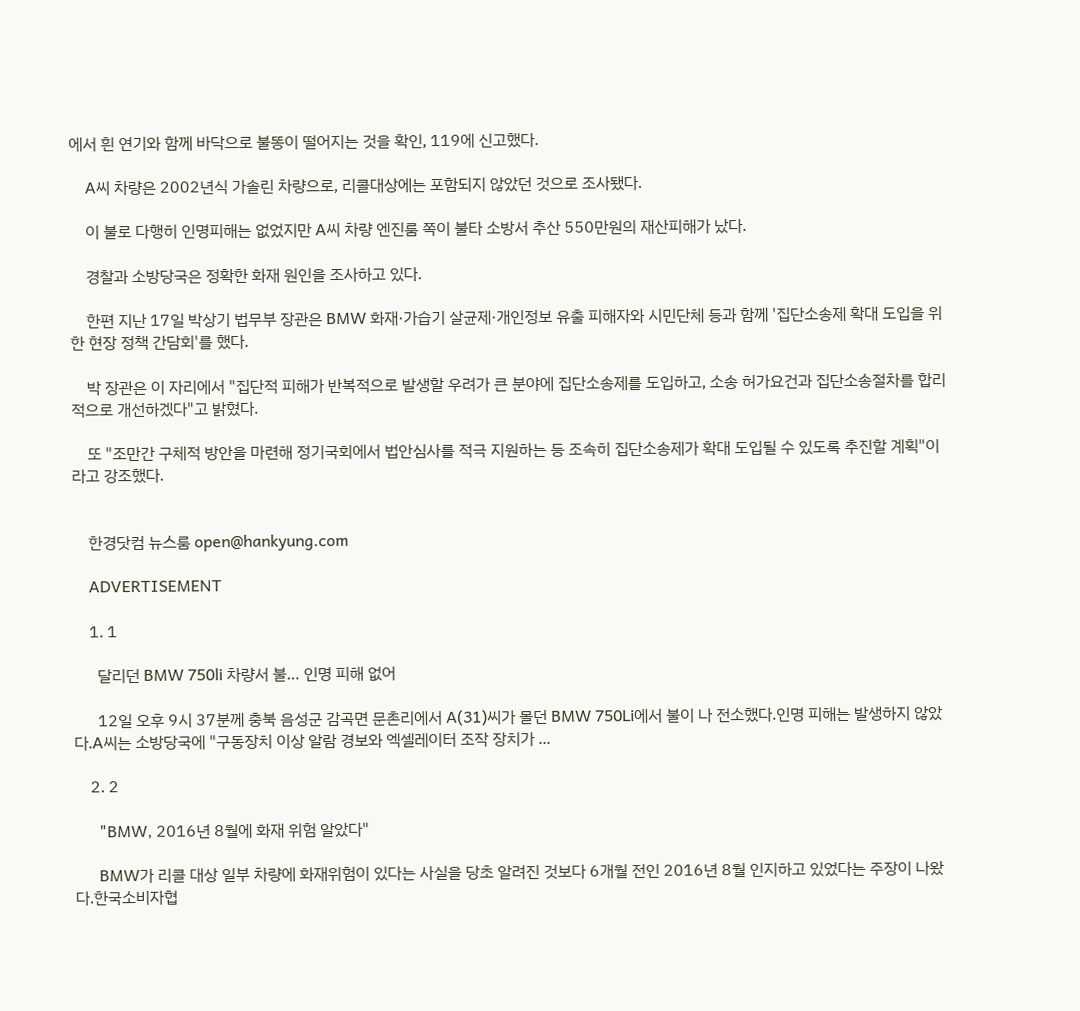에서 흰 연기와 함께 바닥으로 불똥이 떨어지는 것을 확인, 119에 신고했다.

    A씨 차량은 2002년식 가솔린 차량으로, 리콜대상에는 포함되지 않았던 것으로 조사됐다.

    이 불로 다행히 인명피해는 없었지만 A씨 차량 엔진룸 쪽이 불타 소방서 추산 550만원의 재산피해가 났다.

    경찰과 소방당국은 정확한 화재 원인을 조사하고 있다.

    한편 지난 17일 박상기 법무부 장관은 BMW 화재·가습기 살균제·개인정보 유출 피해자와 시민단체 등과 함께 '집단소송제 확대 도입을 위한 현장 정책 간담회'를 했다.

    박 장관은 이 자리에서 "집단적 피해가 반복적으로 발생할 우려가 큰 분야에 집단소송제를 도입하고, 소송 허가요건과 집단소송절차를 합리적으로 개선하겠다"고 밝혔다.

    또 "조만간 구체적 방안을 마련해 정기국회에서 법안심사를 적극 지원하는 등 조속히 집단소송제가 확대 도입될 수 있도록 추진할 계획"이라고 강조했다.


    한경닷컴 뉴스룸 open@hankyung.com

    ADVERTISEMENT

    1. 1

      달리던 BMW 750li 차량서 불… 인명 피해 없어

      12일 오후 9시 37분께 충북 음성군 감곡면 문촌리에서 A(31)씨가 몰던 BMW 750Li에서 불이 나 전소했다.인명 피해는 발생하지 않았다.A씨는 소방당국에 "구동장치 이상 알람 경보와 엑셀레이터 조작 장치가 ...

    2. 2

      "BMW, 2016년 8월에 화재 위험 알았다"

      BMW가 리콜 대상 일부 차량에 화재위험이 있다는 사실을 당초 알려진 것보다 6개월 전인 2016년 8월 인지하고 있었다는 주장이 나왔다.한국소비자협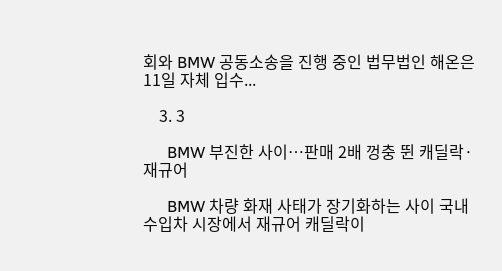회와 BMW 공동소송을 진행 중인 법무법인 해온은 11일 자체 입수...

    3. 3

      BMW 부진한 사이…판매 2배 껑충 뛴 캐딜락·재규어

      BMW 차량 화재 사태가 장기화하는 사이 국내 수입차 시장에서 재규어 캐딜락이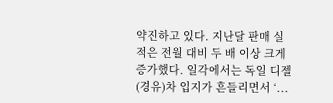약진하고 있다. 지난달 판매 실적은 전월 대비 두 배 이상 크게 증가했다. 일각에서는 독일 디젤(경유)차 입지가 흔들리면서 ‘...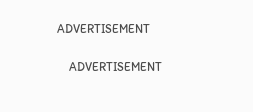ADVERTISEMENT

    ADVERTISEMENT